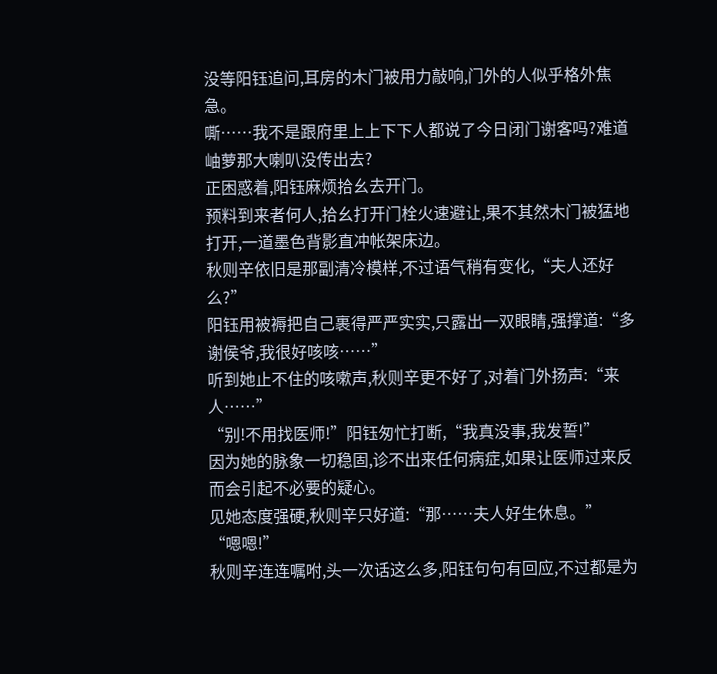没等阳钰追问,耳房的木门被用力敲响,门外的人似乎格外焦急。
嘶……我不是跟府里上上下下人都说了今日闭门谢客吗?难道岫萝那大喇叭没传出去?
正困惑着,阳钰麻烦拾幺去开门。
预料到来者何人,拾幺打开门栓火速避让,果不其然木门被猛地打开,一道墨色背影直冲帐架床边。
秋则辛依旧是那副清冷模样,不过语气稍有变化,“夫人还好么?”
阳钰用被褥把自己裹得严严实实,只露出一双眼睛,强撑道:“多谢侯爷,我很好咳咳……”
听到她止不住的咳嗽声,秋则辛更不好了,对着门外扬声:“来人……”
“别!不用找医师!”阳钰匆忙打断,“我真没事,我发誓!”
因为她的脉象一切稳固,诊不出来任何病症,如果让医师过来反而会引起不必要的疑心。
见她态度强硬,秋则辛只好道:“那……夫人好生休息。”
“嗯嗯!”
秋则辛连连嘱咐,头一次话这么多,阳钰句句有回应,不过都是为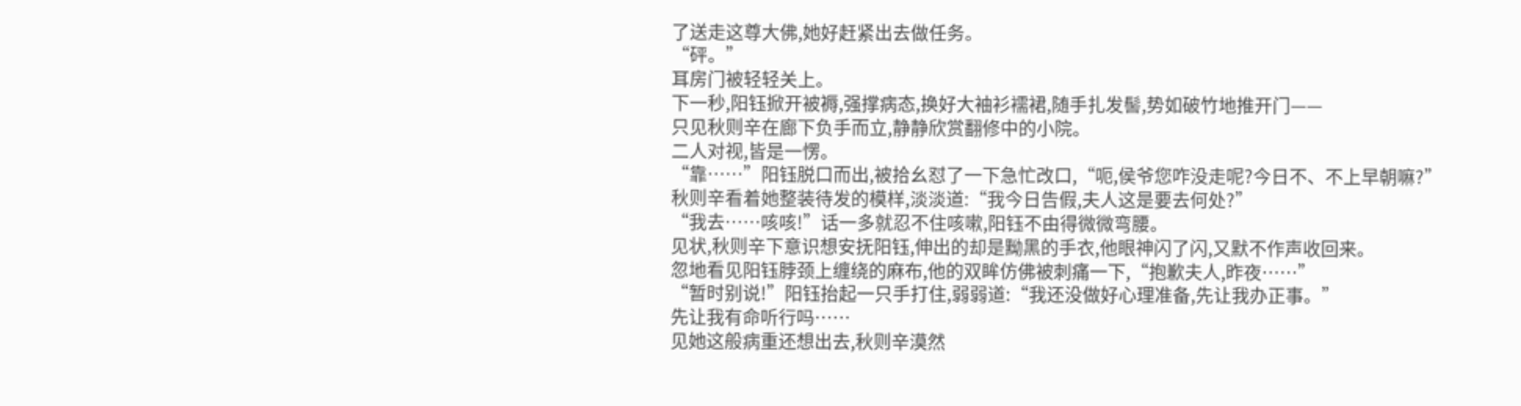了送走这尊大佛,她好赶紧出去做任务。
“砰。”
耳房门被轻轻关上。
下一秒,阳钰掀开被褥,强撑病态,换好大袖衫襦裙,随手扎发髻,势如破竹地推开门——
只见秋则辛在廊下负手而立,静静欣赏翻修中的小院。
二人对视,皆是一愣。
“靠……”阳钰脱口而出,被拾幺怼了一下急忙改口,“呃,侯爷您咋没走呢?今日不、不上早朝嘛?”
秋则辛看着她整装待发的模样,淡淡道:“我今日告假,夫人这是要去何处?”
“我去……咳咳!”话一多就忍不住咳嗽,阳钰不由得微微弯腰。
见状,秋则辛下意识想安抚阳钰,伸出的却是黝黑的手衣,他眼神闪了闪,又默不作声收回来。
忽地看见阳钰脖颈上缠绕的麻布,他的双眸仿佛被刺痛一下,“抱歉夫人,昨夜……”
“暂时别说!”阳钰抬起一只手打住,弱弱道:“我还没做好心理准备,先让我办正事。”
先让我有命听行吗……
见她这般病重还想出去,秋则辛漠然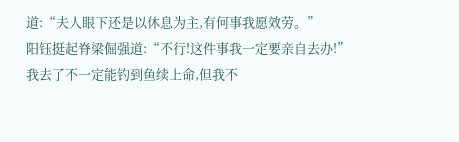道:“夫人眼下还是以休息为主,有何事我愿效劳。”
阳钰挺起脊梁倔强道:“不行!这件事我一定要亲自去办!”
我去了不一定能钓到鱼续上命,但我不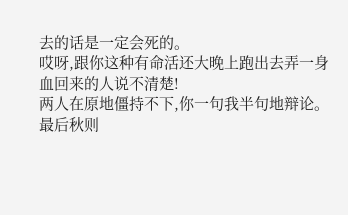去的话是一定会死的。
哎呀,跟你这种有命活还大晚上跑出去弄一身血回来的人说不清楚!
两人在原地僵持不下,你一句我半句地辩论。
最后秋则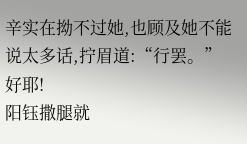辛实在拗不过她,也顾及她不能说太多话,拧眉道:“行罢。”
好耶!
阳钰撒腿就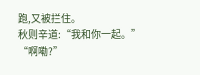跑,又被拦住。
秋则辛道:“我和你一起。”
“啊嘞?”